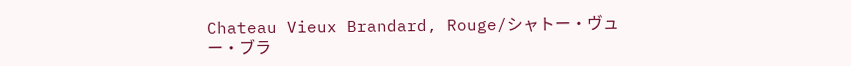Chateau Vieux Brandard, Rouge/シャトー・ヴュー・ブラ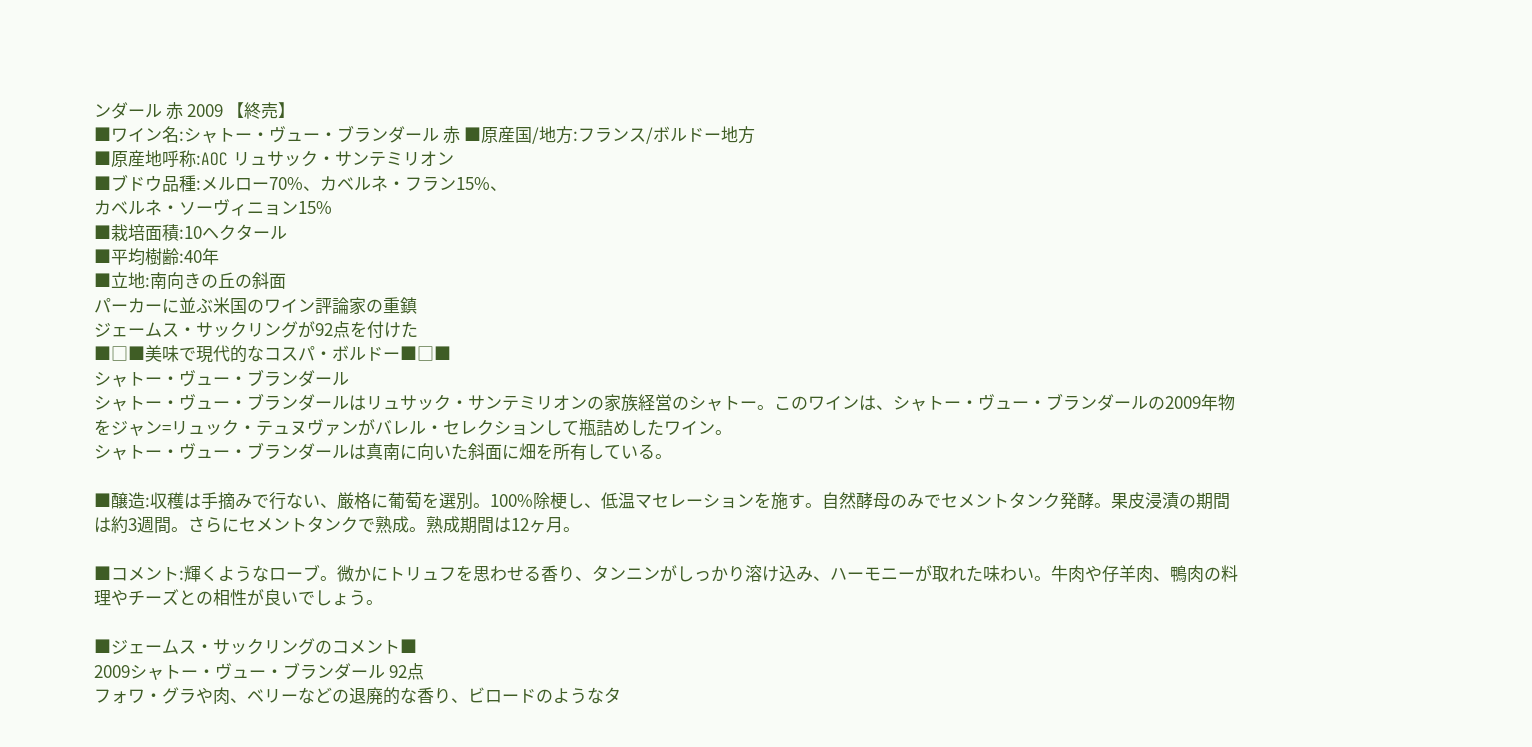ンダール 赤 2009 【終売】
■ワイン名:シャトー・ヴュー・ブランダール 赤 ■原産国/地方:フランス/ボルドー地方
■原産地呼称:AOC リュサック・サンテミリオン
■ブドウ品種:メルロー70%、カベルネ・フラン15%、
カベルネ・ソーヴィニョン15%
■栽培面積:10ヘクタール
■平均樹齢:40年
■立地:南向きの丘の斜面
パーカーに並ぶ米国のワイン評論家の重鎮
ジェームス・サックリングが92点を付けた
■□■美味で現代的なコスパ・ボルドー■□■
シャトー・ヴュー・ブランダール
シャトー・ヴュー・ブランダールはリュサック・サンテミリオンの家族経営のシャトー。このワインは、シャトー・ヴュー・ブランダールの2009年物をジャン=リュック・テュヌヴァンがバレル・セレクションして瓶詰めしたワイン。
シャトー・ヴュー・ブランダールは真南に向いた斜面に畑を所有している。

■醸造:収穫は手摘みで行ない、厳格に葡萄を選別。100%除梗し、低温マセレーションを施す。自然酵母のみでセメントタンク発酵。果皮浸漬の期間は約3週間。さらにセメントタンクで熟成。熟成期間は12ヶ月。

■コメント:輝くようなローブ。微かにトリュフを思わせる香り、タンニンがしっかり溶け込み、ハーモニーが取れた味わい。牛肉や仔羊肉、鴨肉の料理やチーズとの相性が良いでしょう。

■ジェームス・サックリングのコメント■
2009シャトー・ヴュー・ブランダール 92点
フォワ・グラや肉、ベリーなどの退廃的な香り、ビロードのようなタ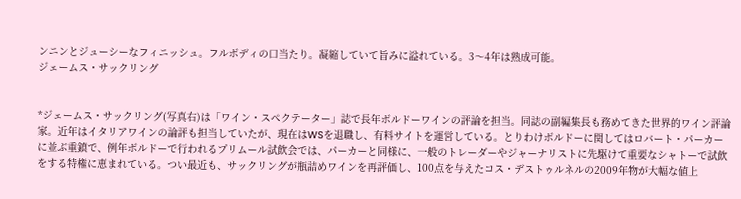ンニンとジューシーなフィニッシュ。フルボディの口当たり。凝縮していて旨みに溢れている。3〜4年は熟成可能。
ジェームス・サックリング


*ジェームス・サックリング(写真右)は「ワイン・スペクテーター」誌で長年ボルドーワインの評論を担当。同誌の副編集長も務めてきた世界的ワイン評論家。近年はイタリアワインの論評も担当していたが、現在はWSを退職し、有料サイトを運営している。とりわけボルドーに関してはロバート・パーカーに並ぶ重鎮で、例年ボルドーで行われるプリムール試飲会では、パーカーと同様に、一般のトレーダーやジャーナリストに先駆けて重要なシャトーで試飲をする特権に恵まれている。つい最近も、サックリングが瓶詰めワインを再評価し、100点を与えたコス・デストゥルネルの2009年物が大幅な値上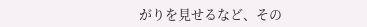がりを見せるなど、その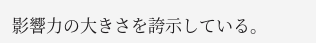影響力の大きさを誇示している。